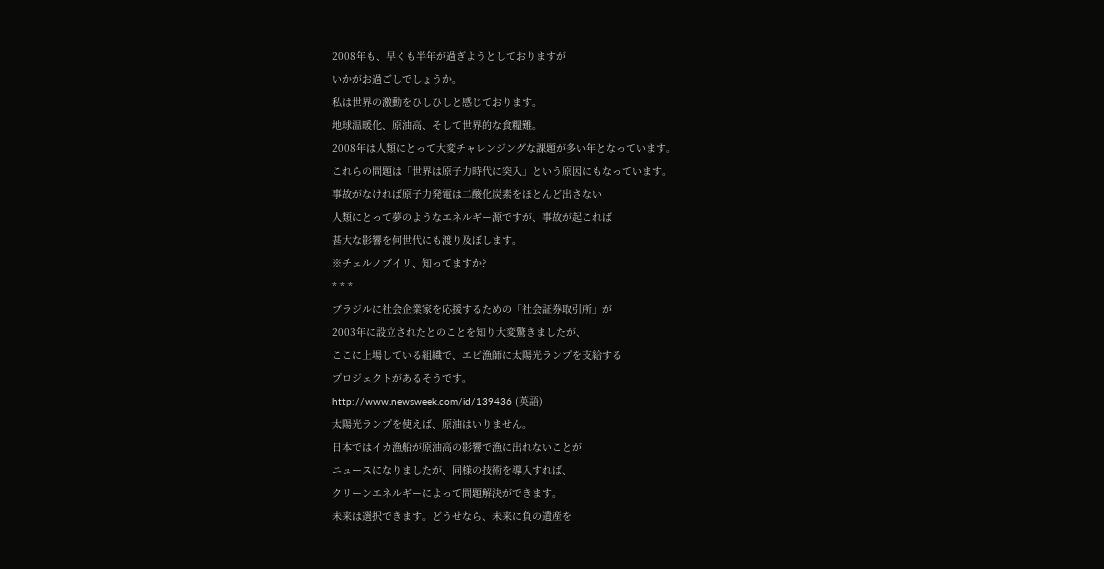2008年も、早くも半年が過ぎようとしておりますが
いかがお過ごしでしょうか。
私は世界の激動をひしひしと感じております。
地球温暖化、原油高、そして世界的な食糧難。
2008年は人類にとって大変チャレンジングな課題が多い年となっています。
これらの問題は「世界は原子力時代に突入」という原因にもなっています。
事故がなければ原子力発電は二酸化炭素をほとんど出さない
人類にとって夢のようなエネルギー源ですが、事故が起これば
甚大な影響を何世代にも渡り及ぼします。
※チェルノブイリ、知ってますか?
* * *
ブラジルに社会企業家を応援するための「社会証券取引所」が
2003年に設立されたとのことを知り大変驚きましたが、
ここに上場している組織で、エビ漁師に太陽光ランプを支給する
プロジェクトがあるそうです。
http://www.newsweek.com/id/139436 (英語)
太陽光ランプを使えば、原油はいりません。
日本ではイカ漁船が原油高の影響で漁に出れないことが
ニュースになりましたが、同様の技術を導入すれば、
クリーンエネルギーによって問題解決ができます。
未来は選択できます。どうせなら、未来に負の遺産を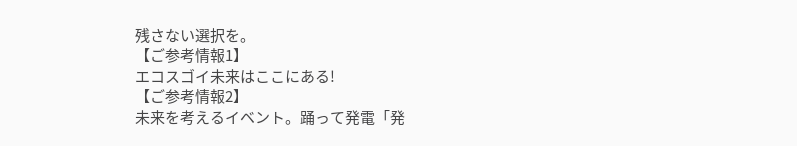残さない選択を。
【ご参考情報1】
エコスゴイ未来はここにある!
【ご参考情報2】
未来を考えるイベント。踊って発電「発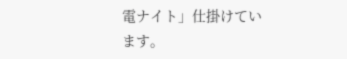電ナイト」仕掛けています。